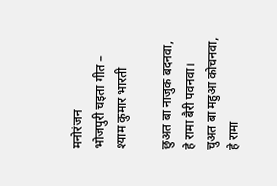मनोरंजन
भोजपुरी चइता गीत – श्याम कुमार भारती

छुअत बा नाजुक बदनवा,
हे रामा बैरी पवनवा।
चुअत बा महुआ कोचनवा,
हे रामा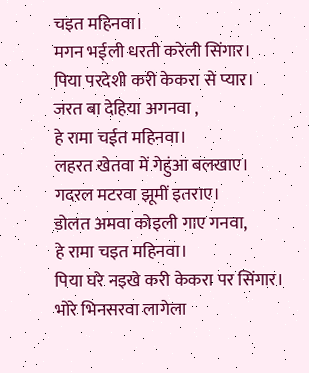चइत महिनवा।
मगन भईली धरती करेली सिंगार।
पिया परदेशी करी केकरा से प्यार।
जरत बा देहिया अगनवा ,
हे रामा चईत महिनवा।
लहरत खेतवा में गेहुंआ बलखाए।
गदरल मटरवा झूमीं इतराए।
डोलत अमवा कोइली गाए गनवा,
हे रामा चइत महिनवा।
पिया घरे नइखे करी केकरा पर सिंगार।
भोरे भिनसरवा लागेला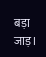बड़ा जाड़।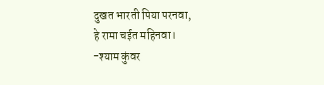दुखत भारती पिया परनवा,
हे रामा चईत महिनवा।
-श्याम कुंवर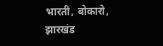भारती, बोकारो, झारखंड